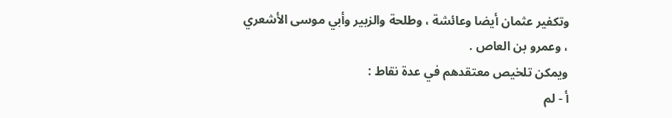وتكفير عثمان أيضا وعائشة ، وطلحة والزبير وأبي موسى الأشعري ، وعمرو بن العاص .
ويمكن تلخيص معتقدهم في عدة نقاط :
أ - لم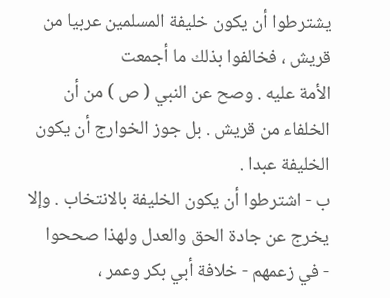يشترطوا أن يكون خليفة المسلمين عربيا من قريش ، فخالفوا بذلك ما أجمعت
الأمة عليه . وصح عن النبي ( ص ) من أن الخلفاء من قريش . بل جوز الخوارج أن يكون
الخليفة عبدا .
ب - اشترطوا أن يكون الخليفة بالانتخاب . وإلا يخرج عن جادة الحق والعدل ولهذا صححوا
- في زعمهم - خلافة أبي بكر وعمر ،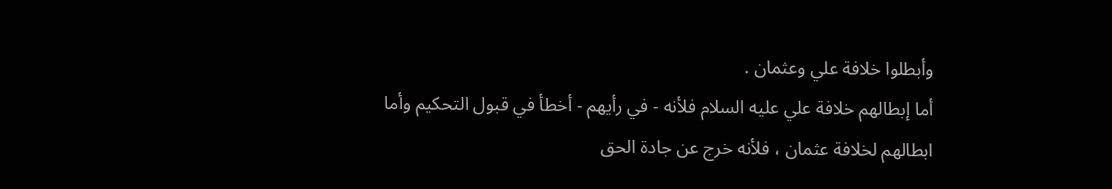وأبطلوا خلافة علي وعثمان .
أما إبطالهم خلافة علي عليه السلام فلأنه - في رأيهم - أخطأ في قبول التحكيم وأما
ابطالهم لخلافة عثمان ، فلأنه خرج عن جادة الحق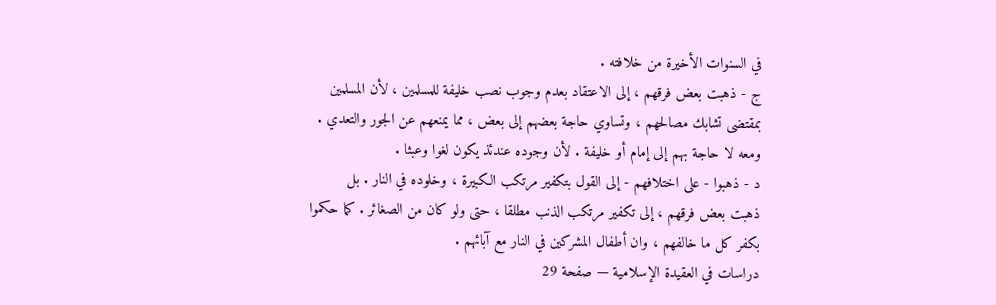في السنوات الأخيرة من خلافته .
ج - ذهبت بعض فرقهم ، إلى الاعتقاد بعدم وجوب نصب خليفة للمسلمين ، لأن المسلمين
بمقتضى تشابك مصالحهم ، وتساوي حاجة بعضهم إلى بعض ، مما يمنعهم عن الجور والتعدي .
ومعه لا حاجة بهم إلى إمام أو خليفة . لأن وجوده عندئذ يكون لغوا وعبثا .
د - ذهبوا - على اختلافهم - إلى القول بتكفير مرتكب الكبيرة ، وخلوده في النار . بل
ذهبت بعض فرقهم ، إلى تكفير مرتكب الذنب مطلقا ، حتى ولو كان من الصغائر . كما حكموا
بكفر كل ما خالفهم ، وان أطفال المشركين في النار مع آبائهم .
دراسات في العقيدة الإسلامية — صفحة 29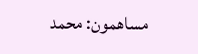مساهمون: محمد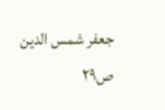جعفر شمس الدين
ص٢٩